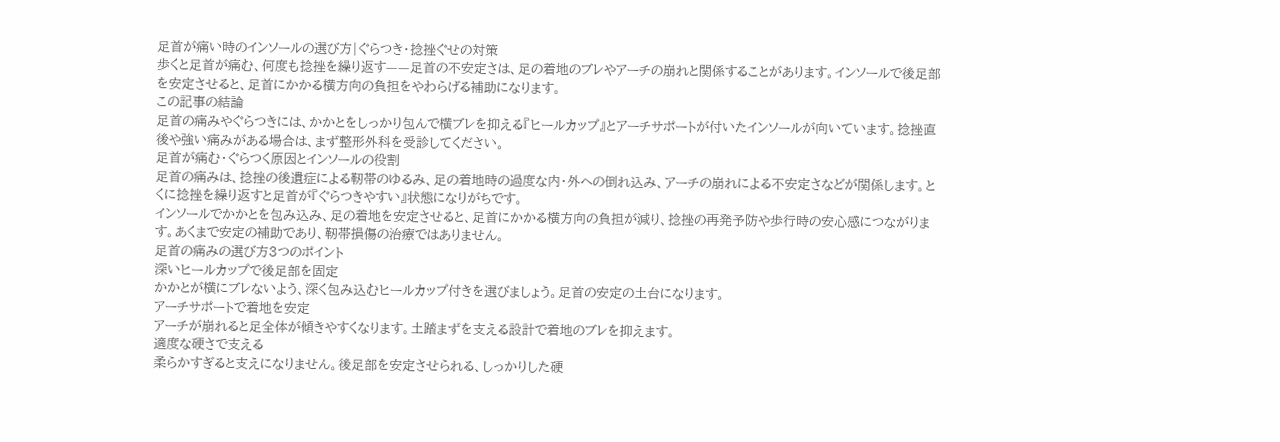足首が痛い時のインソールの選び方|ぐらつき・捻挫ぐせの対策
歩くと足首が痛む、何度も捻挫を繰り返す——足首の不安定さは、足の着地のブレやアーチの崩れと関係することがあります。インソールで後足部を安定させると、足首にかかる横方向の負担をやわらげる補助になります。
この記事の結論
足首の痛みやぐらつきには、かかとをしっかり包んで横ブレを抑える『ヒールカップ』とアーチサポートが付いたインソールが向いています。捻挫直後や強い痛みがある場合は、まず整形外科を受診してください。
足首が痛む・ぐらつく原因とインソールの役割
足首の痛みは、捻挫の後遺症による靭帯のゆるみ、足の着地時の過度な内・外への倒れ込み、アーチの崩れによる不安定さなどが関係します。とくに捻挫を繰り返すと足首が『ぐらつきやすい』状態になりがちです。
インソールでかかとを包み込み、足の着地を安定させると、足首にかかる横方向の負担が減り、捻挫の再発予防や歩行時の安心感につながります。あくまで安定の補助であり、靭帯損傷の治療ではありません。
足首の痛みの選び方3つのポイント
深いヒールカップで後足部を固定
かかとが横にブレないよう、深く包み込むヒールカップ付きを選びましょう。足首の安定の土台になります。
アーチサポートで着地を安定
アーチが崩れると足全体が傾きやすくなります。土踏まずを支える設計で着地のブレを抑えます。
適度な硬さで支える
柔らかすぎると支えになりません。後足部を安定させられる、しっかりした硬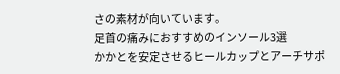さの素材が向いています。
足首の痛みにおすすめのインソール3選
かかとを安定させるヒールカップとアーチサポ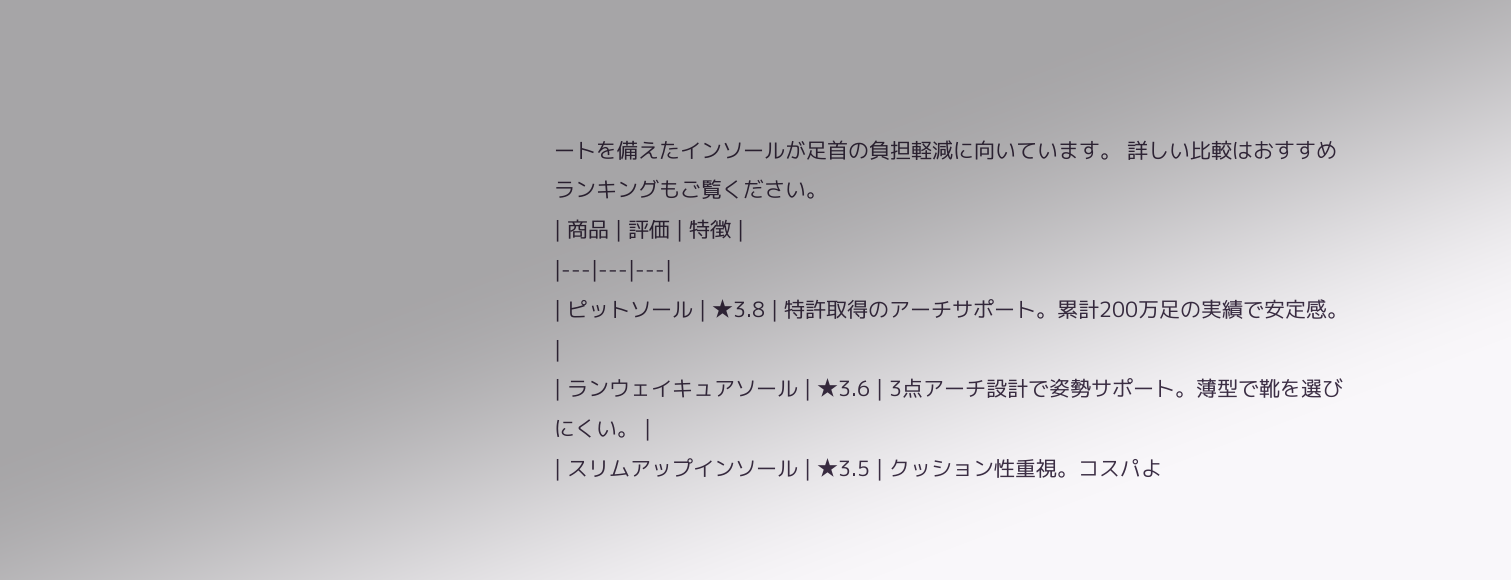ートを備えたインソールが足首の負担軽減に向いています。 詳しい比較はおすすめランキングもご覧ください。
| 商品 | 評価 | 特徴 |
|---|---|---|
| ピットソール | ★3.8 | 特許取得のアーチサポート。累計200万足の実績で安定感。 |
| ランウェイキュアソール | ★3.6 | 3点アーチ設計で姿勢サポート。薄型で靴を選びにくい。 |
| スリムアップインソール | ★3.5 | クッション性重視。コスパよ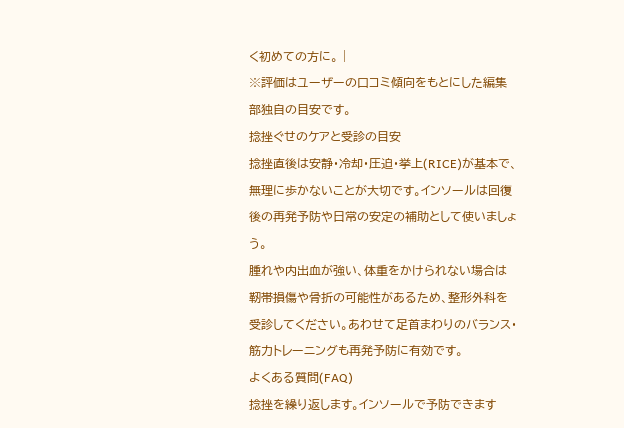く初めての方に。 |
※評価はユーザーの口コミ傾向をもとにした編集部独自の目安です。
捻挫ぐせのケアと受診の目安
捻挫直後は安静・冷却・圧迫・挙上(RICE)が基本で、無理に歩かないことが大切です。インソールは回復後の再発予防や日常の安定の補助として使いましょう。
腫れや内出血が強い、体重をかけられない場合は靭帯損傷や骨折の可能性があるため、整形外科を受診してください。あわせて足首まわりのバランス・筋力トレーニングも再発予防に有効です。
よくある質問(FAQ)
捻挫を繰り返します。インソールで予防できます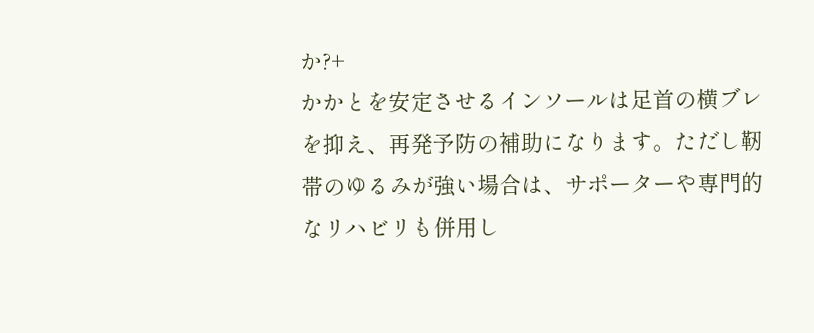か?+
かかとを安定させるインソールは足首の横ブレを抑え、再発予防の補助になります。ただし靭帯のゆるみが強い場合は、サポーターや専門的なリハビリも併用し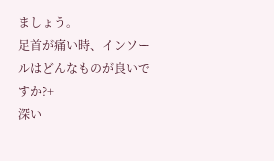ましょう。
足首が痛い時、インソールはどんなものが良いですか?+
深い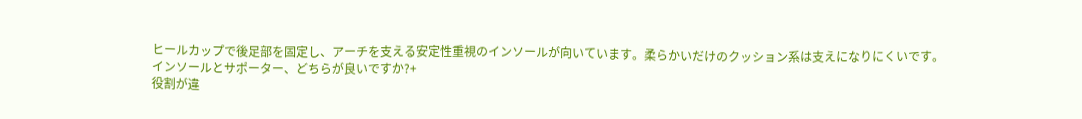ヒールカップで後足部を固定し、アーチを支える安定性重視のインソールが向いています。柔らかいだけのクッション系は支えになりにくいです。
インソールとサポーター、どちらが良いですか?+
役割が違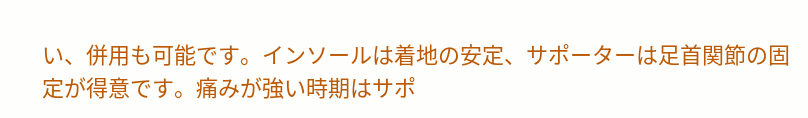い、併用も可能です。インソールは着地の安定、サポーターは足首関節の固定が得意です。痛みが強い時期はサポ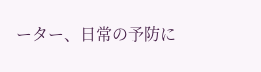ーター、日常の予防に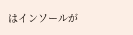はインソールが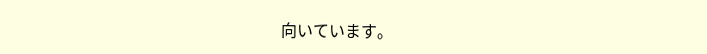向いています。